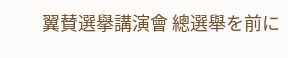翼賛選擧講演會 總選舉を前に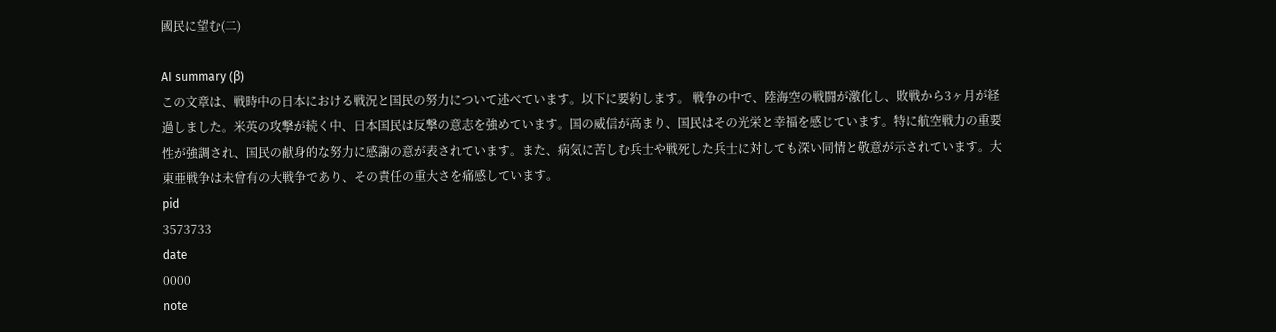國民に望む(二)

AI summary (β)
この文章は、戦時中の日本における戦況と国民の努力について述べています。以下に要約します。 戦争の中で、陸海空の戦闘が激化し、敗戦から3ヶ月が経過しました。米英の攻撃が続く中、日本国民は反撃の意志を強めています。国の威信が高まり、国民はその光栄と幸福を感じています。特に航空戦力の重要性が強調され、国民の献身的な努力に感謝の意が表されています。また、病気に苦しむ兵士や戦死した兵士に対しても深い同情と敬意が示されています。大東亜戦争は未曾有の大戦争であり、その責任の重大さを痛感しています。
pid
3573733
date
0000
note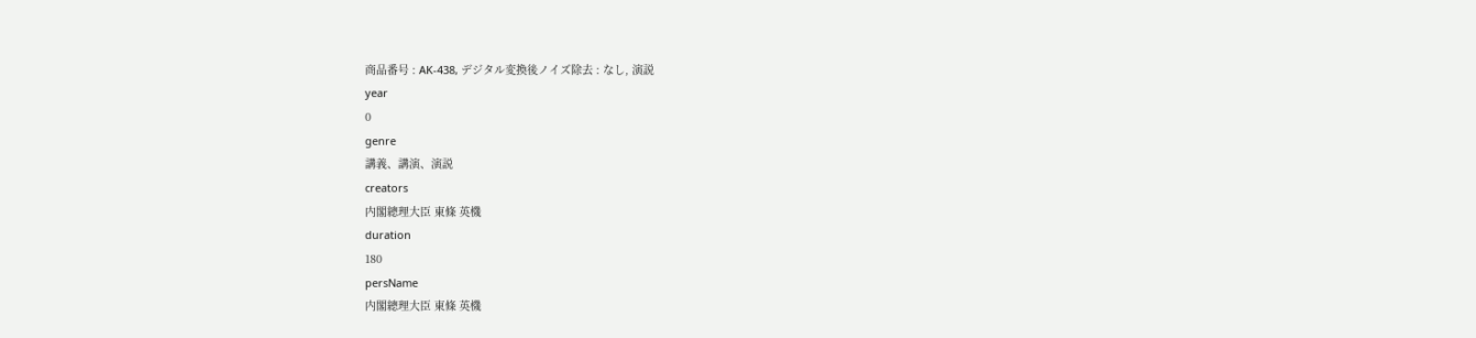商品番号 : AK-438, デジタル変換後ノイズ除去 : なし, 演説
year
0
genre
講義、講演、演説
creators
内閣總理大臣 東條 英機
duration
180
persName
内閣總理大臣 東條 英機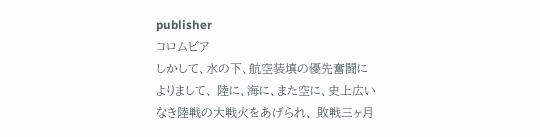publisher
コロムビア
しかして、水の下、航空装填の優先奮闘によりまして、 陸に、海に、また空に、史上広いなき陸戦の大戦火をあげられ、 敗戦三ヶ月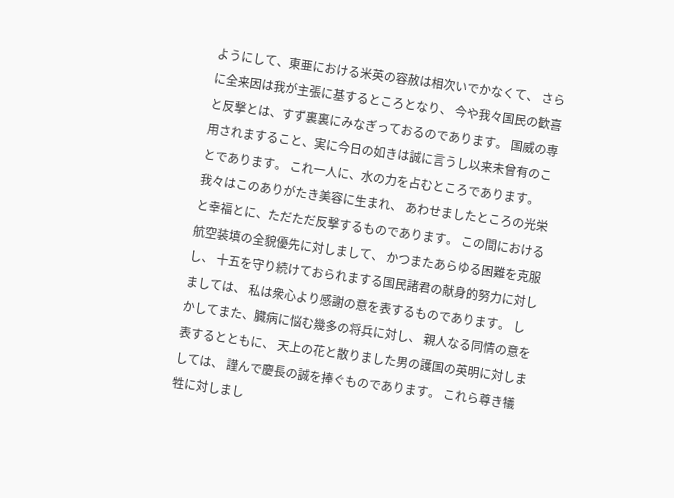ようにして、東亜における米英の容赦は相次いでかなくて、 さらに全来因は我が主張に基するところとなり、 今や我々国民の歓喜と反撃とは、すず裏裏にみなぎっておるのであります。 国威の専用されますること、実に今日の如きは誠に言うし以来未曾有のことであります。 これ一人に、水の力を占むところであります。 我々はこのありがたき美容に生まれ、 あわせましたところの光栄と幸福とに、ただただ反撃するものであります。 この間における航空装填の全貌優先に対しまして、 かつまたあらゆる困難を克服し、 十五を守り続けておられまする国民諸君の献身的努力に対しましては、 私は衆心より感謝の意を表するものであります。 しかしてまた、臓病に悩む幾多の将兵に対し、 親人なる同情の意を表するとともに、 天上の花と散りました男の護国の英明に対しましては、 謹んで慶長の誠を捧ぐものであります。 これら尊き犠牲に対しまし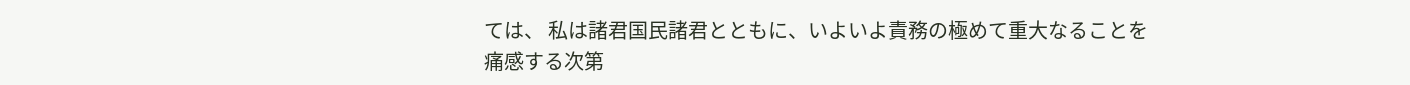ては、 私は諸君国民諸君とともに、いよいよ責務の極めて重大なることを痛感する次第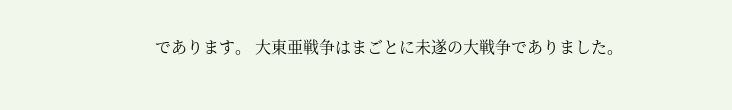であります。 大東亜戦争はまごとに未遂の大戦争でありました。